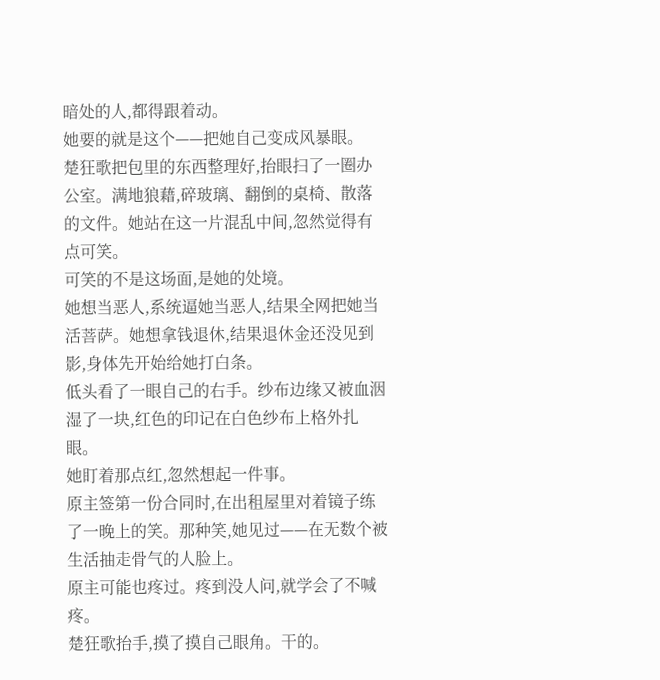暗处的人,都得跟着动。
她要的就是这个——把她自己变成风暴眼。
楚狂歌把包里的东西整理好,抬眼扫了一圈办公室。满地狼藉,碎玻璃、翻倒的桌椅、散落的文件。她站在这一片混乱中间,忽然觉得有点可笑。
可笑的不是这场面,是她的处境。
她想当恶人,系统逼她当恶人,结果全网把她当活菩萨。她想拿钱退休,结果退休金还没见到影,身体先开始给她打白条。
低头看了一眼自己的右手。纱布边缘又被血洇湿了一块,红色的印记在白色纱布上格外扎眼。
她盯着那点红,忽然想起一件事。
原主签第一份合同时,在出租屋里对着镜子练了一晚上的笑。那种笑,她见过——在无数个被生活抽走骨气的人脸上。
原主可能也疼过。疼到没人问,就学会了不喊疼。
楚狂歌抬手,摸了摸自己眼角。干的。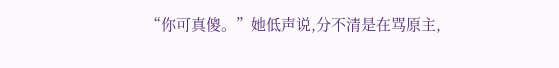“你可真傻。”她低声说,分不清是在骂原主,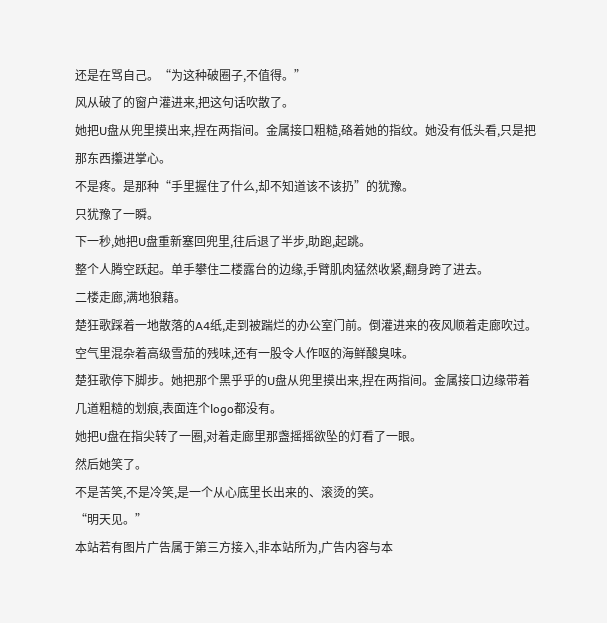还是在骂自己。“为这种破圈子,不值得。”
风从破了的窗户灌进来,把这句话吹散了。
她把U盘从兜里摸出来,捏在两指间。金属接口粗糙,硌着她的指纹。她没有低头看,只是把那东西攥进掌心。
不是疼。是那种“手里握住了什么,却不知道该不该扔”的犹豫。
只犹豫了一瞬。
下一秒,她把U盘重新塞回兜里,往后退了半步,助跑,起跳。
整个人腾空跃起。单手攀住二楼露台的边缘,手臂肌肉猛然收紧,翻身跨了进去。
二楼走廊,满地狼藉。
楚狂歌踩着一地散落的A4纸,走到被踹烂的办公室门前。倒灌进来的夜风顺着走廊吹过。空气里混杂着高级雪茄的残味,还有一股令人作呕的海鲜酸臭味。
楚狂歌停下脚步。她把那个黑乎乎的U盘从兜里摸出来,捏在两指间。金属接口边缘带着几道粗糙的划痕,表面连个logo都没有。
她把U盘在指尖转了一圈,对着走廊里那盏摇摇欲坠的灯看了一眼。
然后她笑了。
不是苦笑,不是冷笑,是一个从心底里长出来的、滚烫的笑。
“明天见。”
本站若有图片广告属于第三方接入,非本站所为,广告内容与本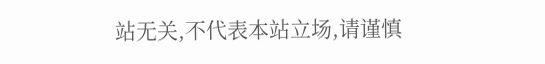站无关,不代表本站立场,请谨慎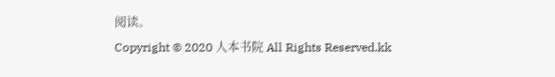阅读。
Copyright © 2020 人本书院 All Rights Reserved.kk